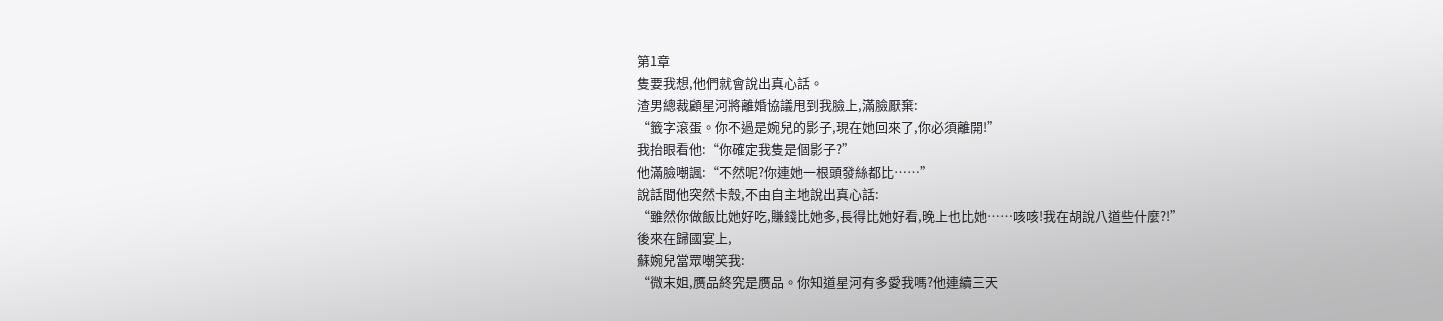第1章
隻要我想,他們就會說出真心話。
渣男總裁顧星河將離婚協議甩到我臉上,滿臉厭棄:
“籤字滾蛋。你不過是婉兒的影子,現在她回來了,你必須離開!”
我抬眼看他:“你確定我隻是個影子?”
他滿臉嘲諷:“不然呢?你連她一根頭發絲都比……”
說話間他突然卡殼,不由自主地說出真心話:
“雖然你做飯比她好吃,賺錢比她多,長得比她好看,晚上也比她……咳咳!我在胡說八道些什麼?!”
後來在歸國宴上,
蘇婉兒當眾嘲笑我:
“微末姐,赝品終究是赝品。你知道星河有多愛我嗎?他連續三天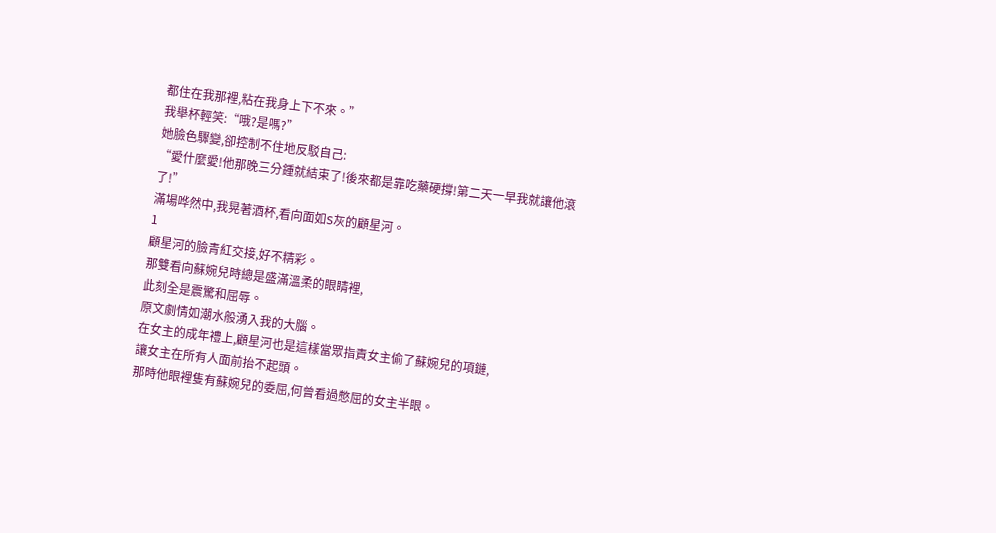都住在我那裡,粘在我身上下不來。”
我舉杯輕笑:“哦?是嗎?”
她臉色驟變,卻控制不住地反駁自己:
“愛什麼愛!他那晚三分鍾就結束了!後來都是靠吃藥硬撐!第二天一早我就讓他滾了!”
滿場哗然中,我晃著酒杯,看向面如S灰的顧星河。
1
顧星河的臉青紅交接,好不精彩。
那雙看向蘇婉兒時總是盛滿溫柔的眼睛裡,
此刻全是震驚和屈辱。
原文劇情如潮水般湧入我的大腦。
在女主的成年禮上,顧星河也是這樣當眾指責女主偷了蘇婉兒的項鏈,
讓女主在所有人面前抬不起頭。
那時他眼裡隻有蘇婉兒的委屈,何曾看過憋屈的女主半眼。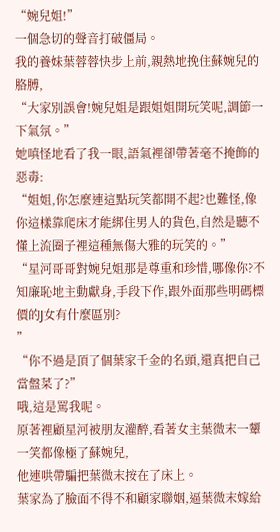“婉兒姐!”
一個急切的聲音打破僵局。
我的養妹葉蓉蓉快步上前,親熱地挽住蘇婉兒的胳膊,
“大家別誤會!婉兒姐是跟姐姐開玩笑呢,調節一下氣氛。”
她嗔怪地看了我一眼,語氣裡卻帶著毫不掩飾的惡毒:
“姐姐,你怎麼連這點玩笑都開不起?也難怪,像你這樣靠爬床才能綁住男人的貨色,自然是聽不懂上流圈子裡這種無傷大雅的玩笑的。”
“星河哥哥對婉兒姐那是尊重和珍惜,哪像你?不知廉恥地主動獻身,手段下作,跟外面那些明碼標價的J女有什麼區別?
”
“你不過是頂了個葉家千金的名頭,還真把自己當盤菜了?”
哦,這是罵我呢。
原著裡顧星河被朋友灌醉,看著女主葉微末一顰一笑都像極了蘇婉兒,
他連哄帶騙把葉微末按在了床上。
葉家為了臉面不得不和顧家聯姻,逼葉微末嫁給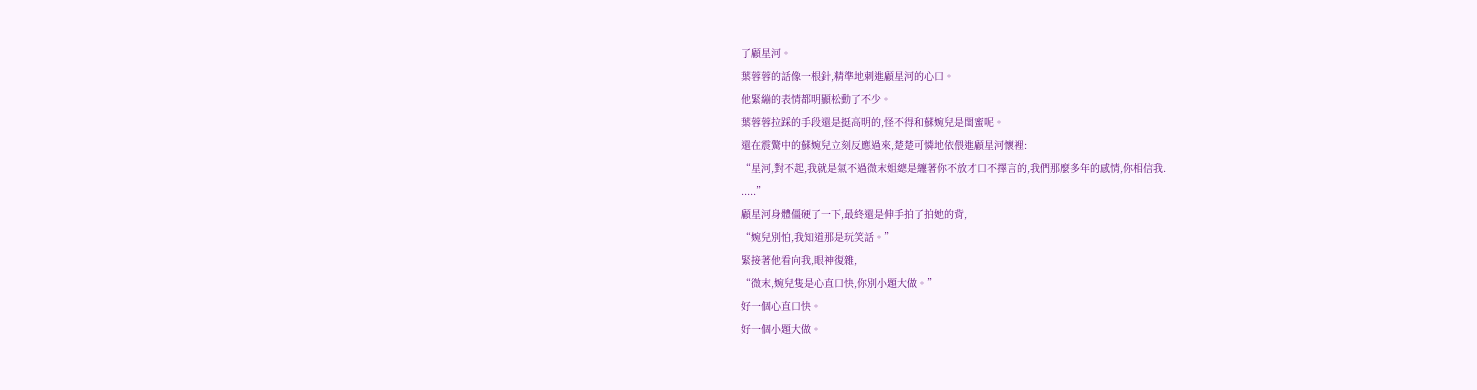了顧星河。
葉蓉蓉的話像一根針,精準地刺進顧星河的心口。
他緊繃的表情都明顯松動了不少。
葉蓉蓉拉踩的手段還是挺高明的,怪不得和蘇婉兒是閨蜜呢。
還在震驚中的蘇婉兒立刻反應過來,楚楚可憐地依偎進顧星河懷裡:
“星河,對不起,我就是氣不過微末姐總是纏著你不放才口不擇言的,我們那麼多年的感情,你相信我.
.....”
顧星河身體僵硬了一下,最終還是伸手拍了拍她的背,
“婉兒別怕,我知道那是玩笑話。”
緊接著他看向我,眼神復雜,
“微末,婉兒隻是心直口快,你別小題大做。”
好一個心直口快。
好一個小題大做。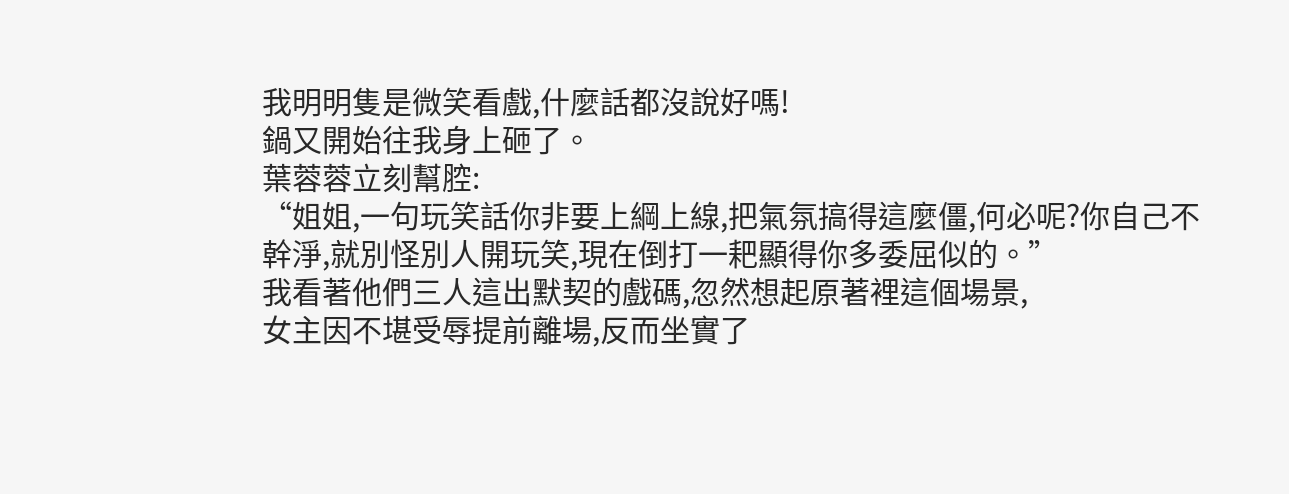我明明隻是微笑看戲,什麼話都沒說好嗎!
鍋又開始往我身上砸了。
葉蓉蓉立刻幫腔:
“姐姐,一句玩笑話你非要上綱上線,把氣氛搞得這麼僵,何必呢?你自己不幹淨,就別怪別人開玩笑,現在倒打一耙顯得你多委屈似的。”
我看著他們三人這出默契的戲碼,忽然想起原著裡這個場景,
女主因不堪受辱提前離場,反而坐實了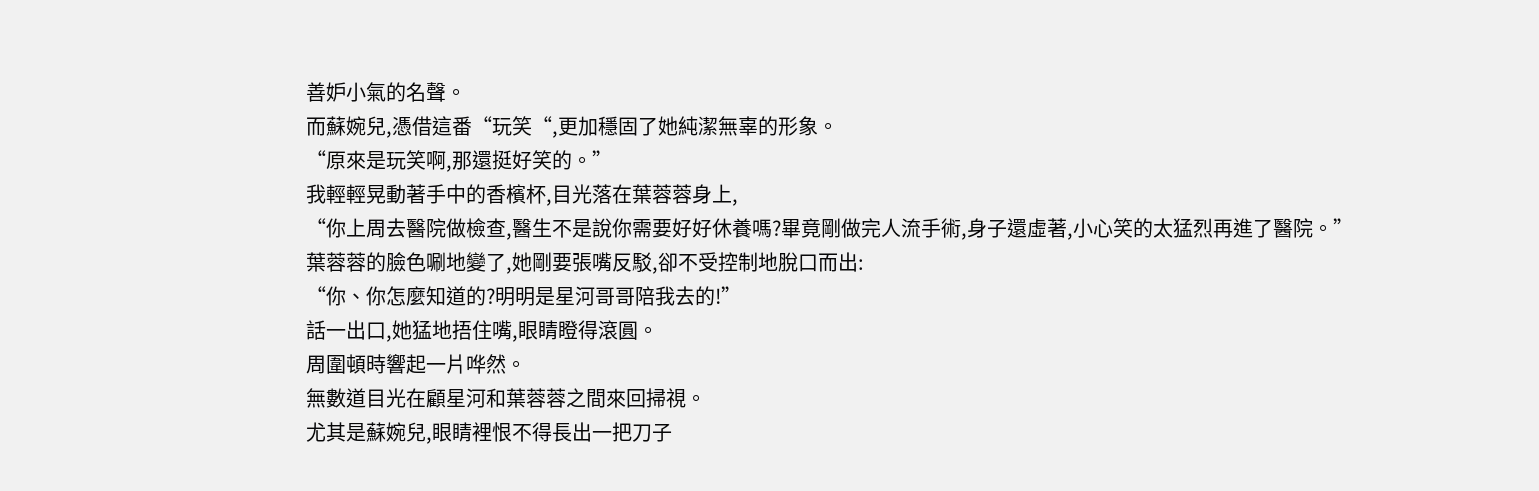善妒小氣的名聲。
而蘇婉兒,憑借這番“玩笑“,更加穩固了她純潔無辜的形象。
“原來是玩笑啊,那還挺好笑的。”
我輕輕晃動著手中的香檳杯,目光落在葉蓉蓉身上,
“你上周去醫院做檢查,醫生不是說你需要好好休養嗎?畢竟剛做完人流手術,身子還虛著,小心笑的太猛烈再進了醫院。”
葉蓉蓉的臉色唰地變了,她剛要張嘴反駁,卻不受控制地脫口而出:
“你、你怎麼知道的?明明是星河哥哥陪我去的!”
話一出口,她猛地捂住嘴,眼睛瞪得滾圓。
周圍頓時響起一片哗然。
無數道目光在顧星河和葉蓉蓉之間來回掃視。
尤其是蘇婉兒,眼睛裡恨不得長出一把刀子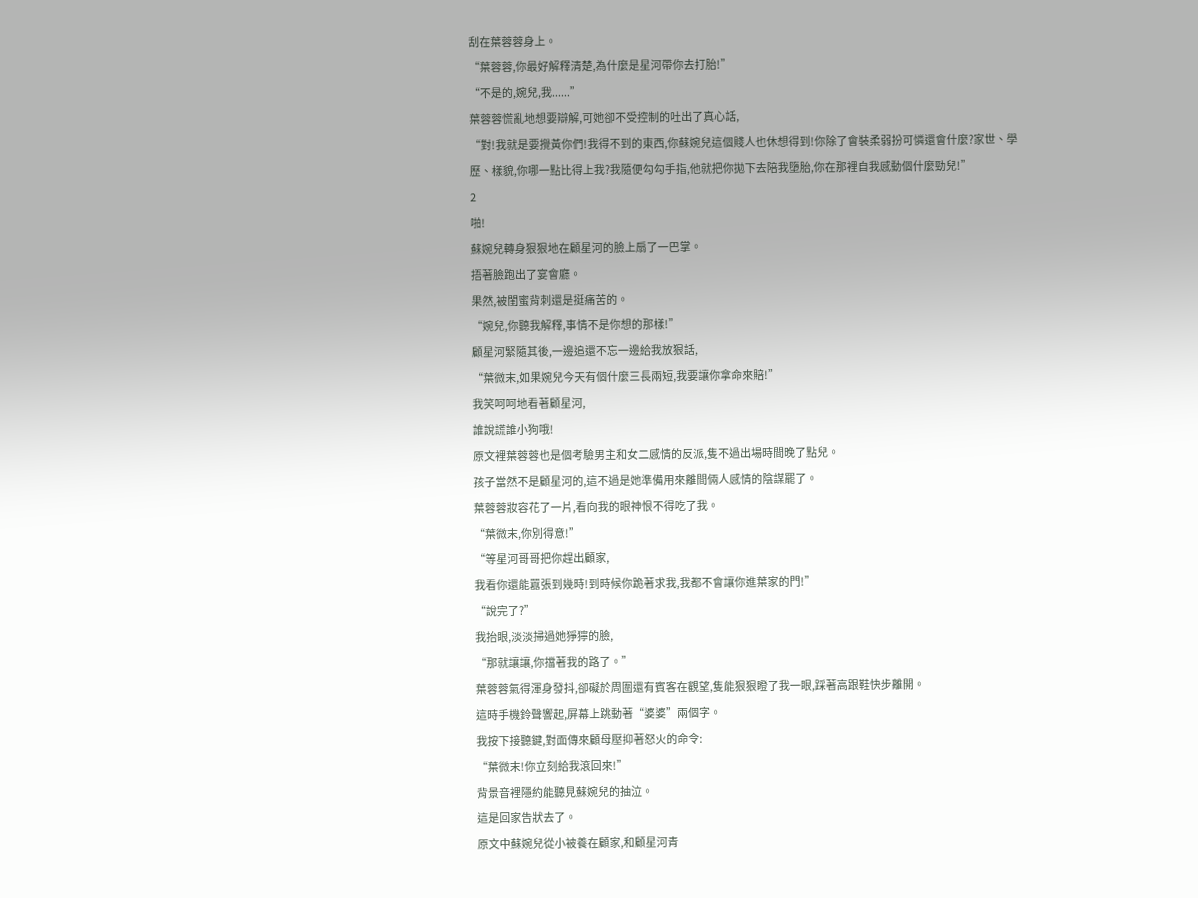刮在葉蓉蓉身上。
“葉蓉蓉,你最好解釋清楚,為什麼是星河帶你去打胎!”
“不是的,婉兒,我......”
葉蓉蓉慌亂地想要辯解,可她卻不受控制的吐出了真心話,
“對!我就是要攪黃你們!我得不到的東西,你蘇婉兒這個賤人也休想得到!你除了會裝柔弱扮可憐還會什麼?家世、學歷、樣貌,你哪一點比得上我?我隨便勾勾手指,他就把你拋下去陪我墮胎,你在那裡自我感動個什麼勁兒!”
2
啪!
蘇婉兒轉身狠狠地在顧星河的臉上扇了一巴掌。
捂著臉跑出了宴會廳。
果然,被閨蜜背刺還是挺痛苦的。
“婉兒,你聽我解釋,事情不是你想的那樣!”
顧星河緊隨其後,一邊追還不忘一邊給我放狠話,
“葉微末,如果婉兒今天有個什麼三長兩短,我要讓你拿命來賠!”
我笑呵呵地看著顧星河,
誰說謊誰小狗哦!
原文裡葉蓉蓉也是個考驗男主和女二感情的反派,隻不過出場時間晚了點兒。
孩子當然不是顧星河的,這不過是她準備用來離間倆人感情的陰謀罷了。
葉蓉蓉妝容花了一片,看向我的眼神恨不得吃了我。
“葉微末,你別得意!”
“等星河哥哥把你趕出顧家,
我看你還能囂張到幾時!到時候你跪著求我,我都不會讓你進葉家的門!”
“說完了?”
我抬眼,淡淡掃過她猙獰的臉,
“那就讓讓,你擋著我的路了。”
葉蓉蓉氣得渾身發抖,卻礙於周圍還有賓客在觀望,隻能狠狠瞪了我一眼,踩著高跟鞋快步離開。
這時手機鈴聲響起,屏幕上跳動著“婆婆”兩個字。
我按下接聽鍵,對面傳來顧母壓抑著怒火的命令:
“葉微末!你立刻給我滾回來!”
背景音裡隱約能聽見蘇婉兒的抽泣。
這是回家告狀去了。
原文中蘇婉兒從小被養在顧家,和顧星河青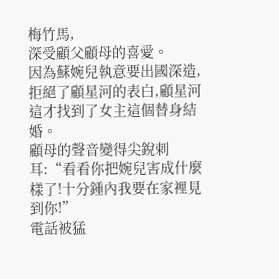梅竹馬,
深受顧父顧母的喜愛。
因為蘇婉兒執意要出國深造,拒絕了顧星河的表白,顧星河這才找到了女主這個替身結婚。
顧母的聲音變得尖銳刺耳:“看看你把婉兒害成什麼樣了!十分鍾內我要在家裡見到你!”
電話被猛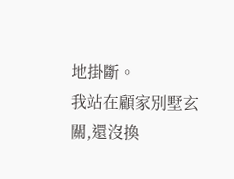地掛斷。
我站在顧家別墅玄關,還沒換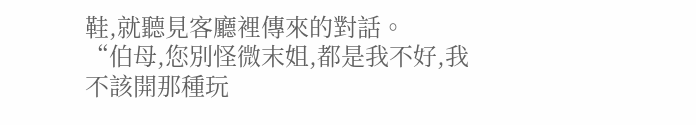鞋,就聽見客廳裡傳來的對話。
“伯母,您別怪微末姐,都是我不好,我不該開那種玩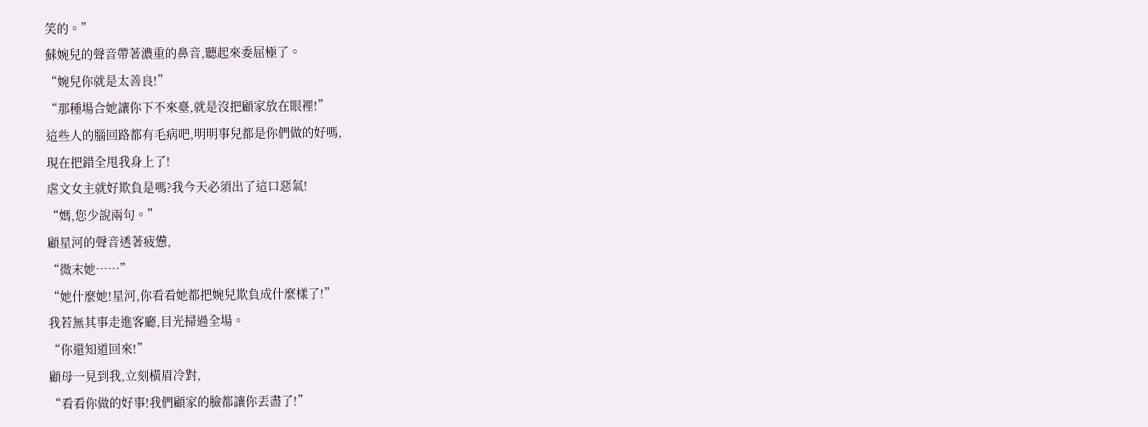笑的。”
蘇婉兒的聲音帶著濃重的鼻音,聽起來委屈極了。
“婉兒你就是太善良!”
“那種場合她讓你下不來臺,就是沒把顧家放在眼裡!”
這些人的腦回路都有毛病吧,明明事兒都是你們做的好嗎,
現在把錯全甩我身上了!
虐文女主就好欺負是嗎?我今天必須出了這口惡氣!
“媽,您少說兩句。”
顧星河的聲音透著疲憊,
“微末她……”
“她什麼她!星河,你看看她都把婉兒欺負成什麼樣了!”
我若無其事走進客廳,目光掃過全場。
“你還知道回來!”
顧母一見到我,立刻橫眉冷對,
“看看你做的好事!我們顧家的臉都讓你丟盡了!”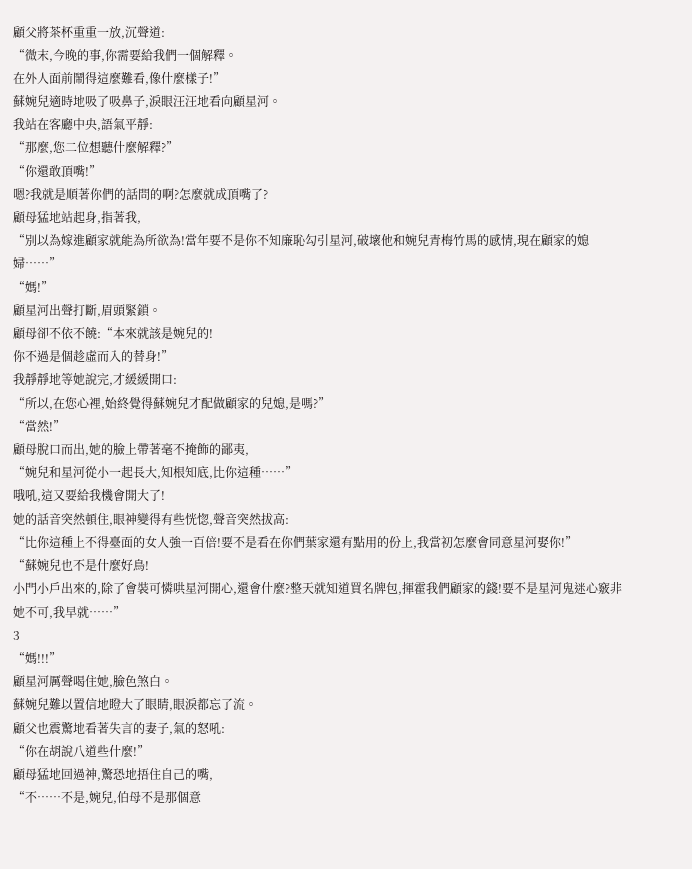顧父將茶杯重重一放,沉聲道:
“微末,今晚的事,你需要給我們一個解釋。
在外人面前鬧得這麼難看,像什麼樣子!”
蘇婉兒適時地吸了吸鼻子,淚眼汪汪地看向顧星河。
我站在客廳中央,語氣平靜:
“那麼,您二位想聽什麼解釋?”
“你還敢頂嘴!”
嗯?我就是順著你們的話問的啊?怎麼就成頂嘴了?
顧母猛地站起身,指著我,
“別以為嫁進顧家就能為所欲為!當年要不是你不知廉恥勾引星河,破壞他和婉兒青梅竹馬的感情,現在顧家的媳婦……”
“媽!”
顧星河出聲打斷,眉頭緊鎖。
顧母卻不依不饒:“本來就該是婉兒的!
你不過是個趁虛而入的替身!”
我靜靜地等她說完,才緩緩開口:
“所以,在您心裡,始終覺得蘇婉兒才配做顧家的兒媳,是嗎?”
“當然!”
顧母脫口而出,她的臉上帶著毫不掩飾的鄙夷,
“婉兒和星河從小一起長大,知根知底,比你這種……”
哦吼,這又要給我機會開大了!
她的話音突然頓住,眼神變得有些恍惚,聲音突然拔高:
“比你這種上不得臺面的女人強一百倍!要不是看在你們葉家還有點用的份上,我當初怎麼會同意星河娶你!”
“蘇婉兒也不是什麼好鳥!
小門小戶出來的,除了會裝可憐哄星河開心,還會什麼?整天就知道買名牌包,揮霍我們顧家的錢!要不是星河鬼迷心竅非她不可,我早就……”
3
“媽!!!”
顧星河厲聲喝住她,臉色煞白。
蘇婉兒難以置信地瞪大了眼睛,眼淚都忘了流。
顧父也震驚地看著失言的妻子,氣的怒吼:
“你在胡說八道些什麼!”
顧母猛地回過神,驚恐地捂住自己的嘴,
“不……不是,婉兒,伯母不是那個意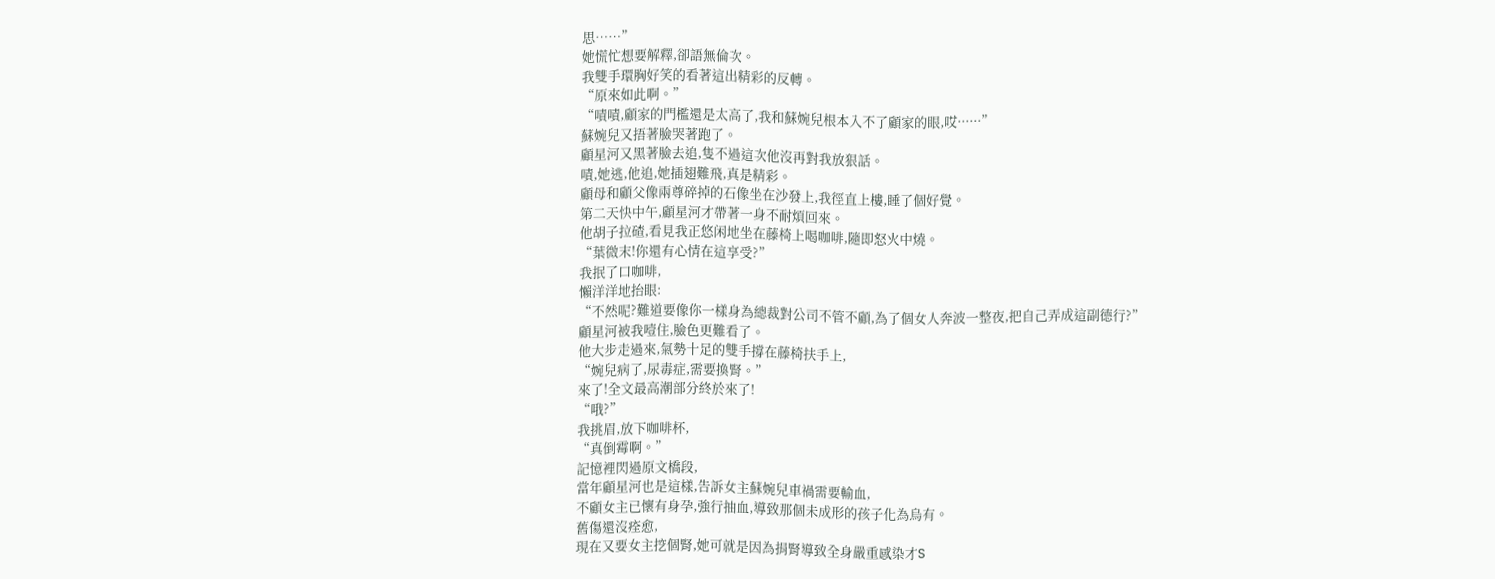思……”
她慌忙想要解釋,卻語無倫次。
我雙手環胸好笑的看著這出精彩的反轉。
“原來如此啊。”
“嘖嘖,顧家的門檻還是太高了,我和蘇婉兒根本入不了顧家的眼,哎······”
蘇婉兒又捂著臉哭著跑了。
顧星河又黑著臉去追,隻不過這次他沒再對我放狠話。
嘖,她逃,他追,她插翅難飛,真是精彩。
顧母和顧父像兩尊碎掉的石像坐在沙發上,我徑直上樓,睡了個好覺。
第二天快中午,顧星河才帶著一身不耐煩回來。
他胡子拉碴,看見我正悠闲地坐在藤椅上喝咖啡,隨即怒火中燒。
“葉微末!你還有心情在這享受?”
我抿了口咖啡,
懶洋洋地抬眼:
“不然呢?難道要像你一樣身為總裁對公司不管不顧,為了個女人奔波一整夜,把自己弄成這副德行?”
顧星河被我噎住,臉色更難看了。
他大步走過來,氣勢十足的雙手撐在藤椅扶手上,
“婉兒病了,尿毒症,需要換腎。”
來了!全文最高潮部分終於來了!
“哦?”
我挑眉,放下咖啡杯,
“真倒霉啊。”
記憶裡閃過原文橋段,
當年顧星河也是這樣,告訴女主蘇婉兒車禍需要輸血,
不顧女主已懷有身孕,強行抽血,導致那個未成形的孩子化為烏有。
舊傷還沒痊愈,
現在又要女主挖個腎,她可就是因為捐腎導致全身嚴重感染才S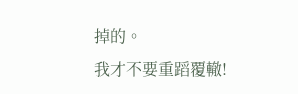掉的。
我才不要重蹈覆轍!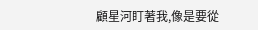顧星河盯著我,像是要從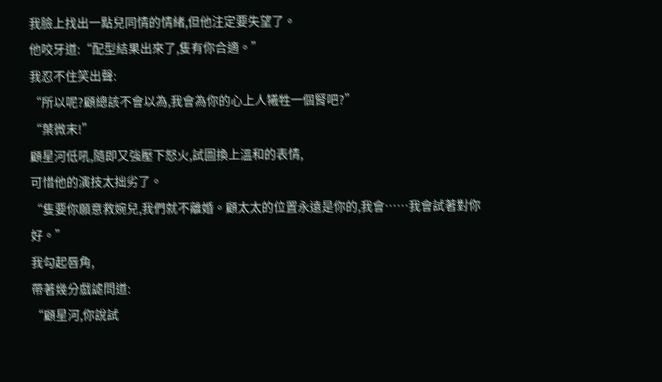我臉上找出一點兒同情的情緒,但他注定要失望了。
他咬牙道:“配型結果出來了,隻有你合適。”
我忍不住笑出聲:
“所以呢?顧總該不會以為,我會為你的心上人犧牲一個腎吧?”
“葉微末!”
顧星河低吼,隨即又強壓下怒火,試圖換上溫和的表情,
可惜他的演技太拙劣了。
“隻要你願意救婉兒,我們就不離婚。顧太太的位置永遠是你的,我會……我會試著對你好。”
我勾起唇角,
帶著幾分戲謔問道:
“顧星河,你說試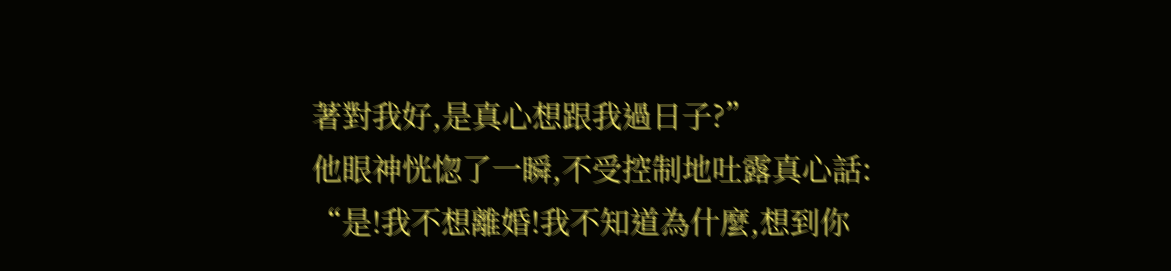著對我好,是真心想跟我過日子?”
他眼神恍惚了一瞬,不受控制地吐露真心話:
“是!我不想離婚!我不知道為什麼,想到你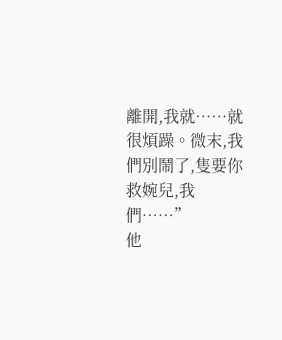離開,我就……就很煩躁。微末,我們別鬧了,隻要你救婉兒,我們……”
他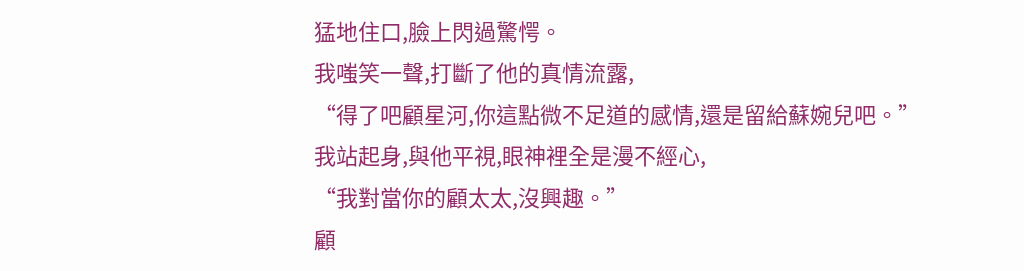猛地住口,臉上閃過驚愕。
我嗤笑一聲,打斷了他的真情流露,
“得了吧顧星河,你這點微不足道的感情,還是留給蘇婉兒吧。”
我站起身,與他平視,眼神裡全是漫不經心,
“我對當你的顧太太,沒興趣。”
顧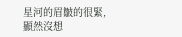星河的眉皺的很緊,
顯然沒想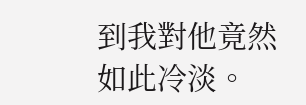到我對他竟然如此冷淡。